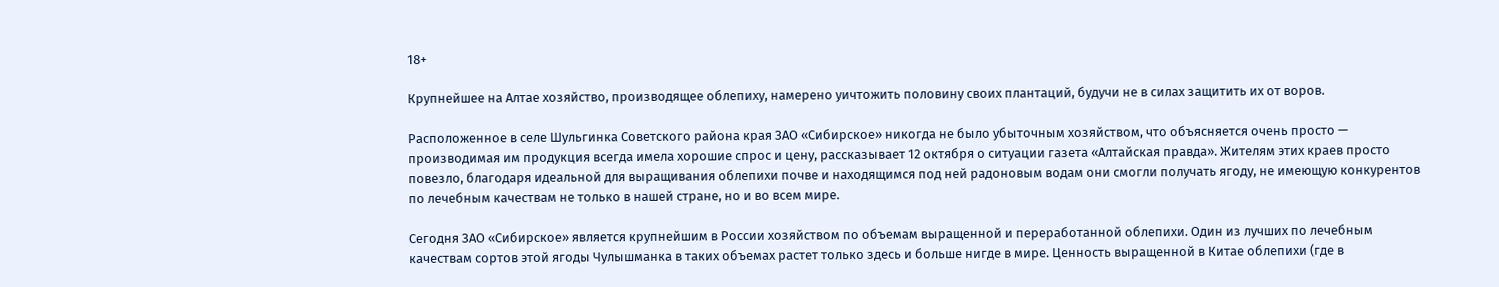18+

Крупнейшее на Алтае хозяйство, производящее облепиху, намерено уичтожить половину своих плантаций, будучи не в силах защитить их от воров.

Расположенное в селе Шульгинка Советского района края ЗАО «Сибирское» никогда не было убыточным хозяйством, что объясняется очень просто — производимая им продукция всегда имела хорошие спрос и цену, рассказывает 12 октября о ситуации газета «Алтайская правда». Жителям этих краев просто повезло, благодаря идеальной для выращивания облепихи почве и находящимся под ней радоновым водам они смогли получать ягоду, не имеющую конкурентов по лечебным качествам не только в нашей стране, но и во всем мире.

Сегодня ЗАО «Сибирское» является крупнейшим в России хозяйством по объемам выращенной и переработанной облепихи. Один из лучших по лечебным качествам сортов этой ягоды Чулышманка в таких объемах растет только здесь и больше нигде в мире. Ценность выращенной в Китае облепихи (где в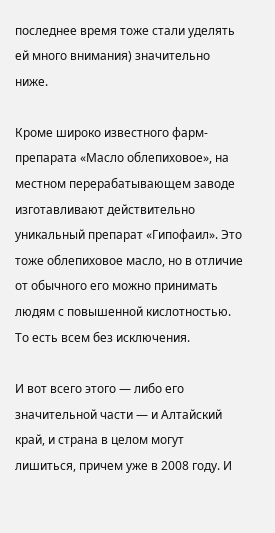последнее время тоже стали уделять ей много внимания) значительно ниже.

Кроме широко известного фарм-препарата «Масло облепиховое», на местном перерабатывающем заводе изготавливают действительно уникальный препарат «Гипофаил». Это тоже облепиховое масло, но в отличие от обычного его можно принимать людям с повышенной кислотностью. То есть всем без исключения.

И вот всего этого — либо его значительной части — и Алтайский край, и страна в целом могут лишиться, причем уже в 2008 году. И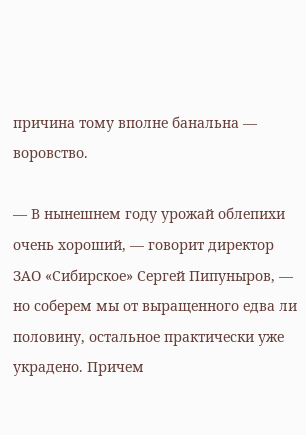причина тому вполне банальна — воровство.

— В нынешнем году урожай облепихи очень хороший, — говорит директор ЗАО «Сибирское» Сергей Пипуныров, — но соберем мы от выращенного едва ли половину, остальное практически уже украдено. Причем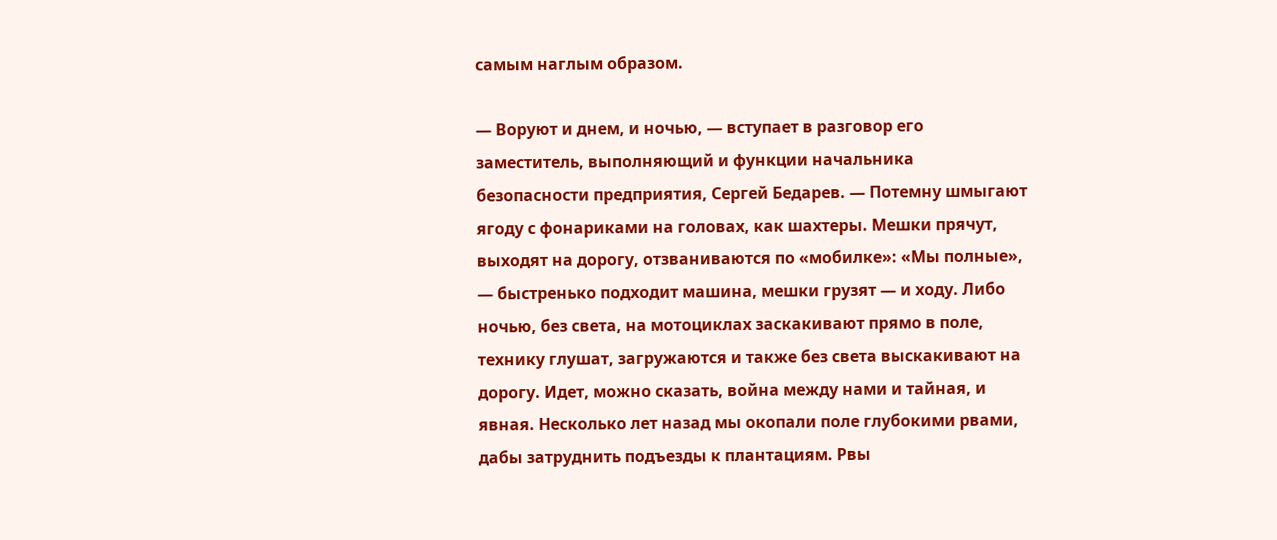самым наглым образом.

— Воруют и днем, и ночью, — вступает в разговор его заместитель, выполняющий и функции начальника безопасности предприятия, Сергей Бедарев. — Потемну шмыгают ягоду с фонариками на головах, как шахтеры. Мешки прячут, выходят на дорогу, отзваниваются по «мобилке»: «Мы полные», — быстренько подходит машина, мешки грузят — и ходу. Либо ночью, без света, на мотоциклах заскакивают прямо в поле, технику глушат, загружаются и также без света выскакивают на дорогу. Идет, можно сказать, война между нами и тайная, и явная. Несколько лет назад мы окопали поле глубокими рвами, дабы затруднить подъезды к плантациям. Рвы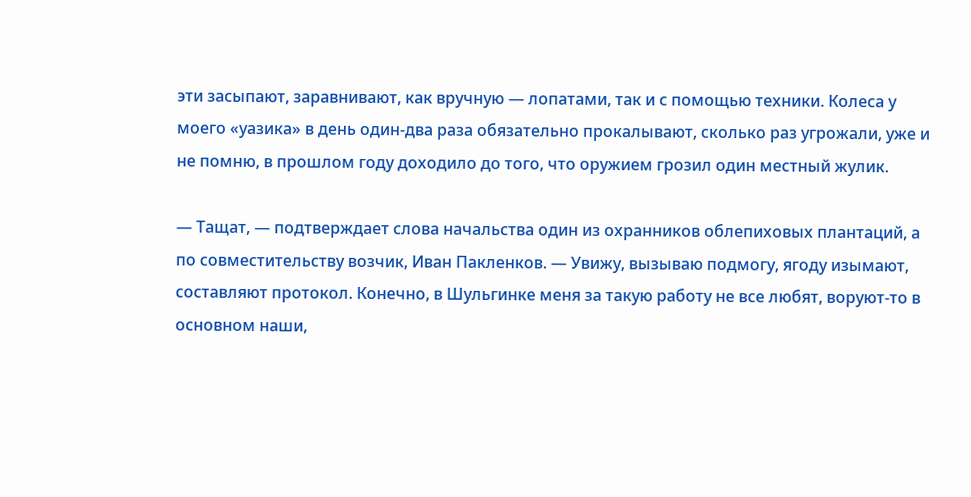эти засыпают, заравнивают, как вручную — лопатами, так и с помощью техники. Колеса у моего «уазика» в день один-два раза обязательно прокалывают, сколько раз угрожали, уже и не помню, в прошлом году доходило до того, что оружием грозил один местный жулик.

— Тащат, — подтверждает слова начальства один из охранников облепиховых плантаций, а по совместительству возчик, Иван Пакленков. — Увижу, вызываю подмогу, ягоду изымают, составляют протокол. Конечно, в Шульгинке меня за такую работу не все любят, воруют-то в основном наши,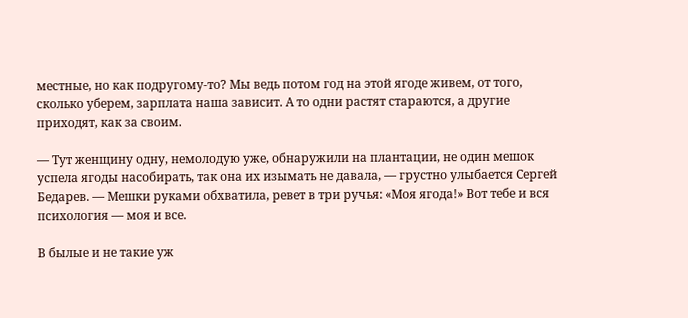местные, но как подругому-то? Мы ведь потом год на этой ягоде живем, от того, сколько уберем, зарплата наша зависит. А то одни растят стараются, а другие приходят, как за своим.

— Тут женщину одну, немолодую уже, обнаружили на плантации, не один мешок успела ягоды насобирать, так она их изымать не давала, — грустно улыбается Сергей Бедарев. — Мешки руками обхватила, ревет в три ручья: «Моя ягода!» Вот тебе и вся психология — моя и все.

В былые и не такие уж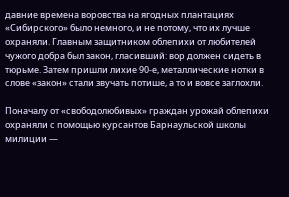давние времена воровства на ягодных плантациях «Сибирского» было немного, и не потому, что их лучше охраняли. Главным защитником облепихи от любителей чужого добра был закон, гласивший: вор должен сидеть в тюрьме. Затем пришли лихие 90-е, металлические нотки в слове «закон» стали звучать потише, а то и вовсе заглохли.

Поначалу от «свободолюбивых» граждан урожай облепихи охраняли с помощью курсантов Барнаульской школы милиции —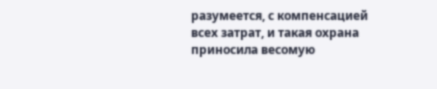разумеется, с компенсацией всех затрат, и такая охрана приносила весомую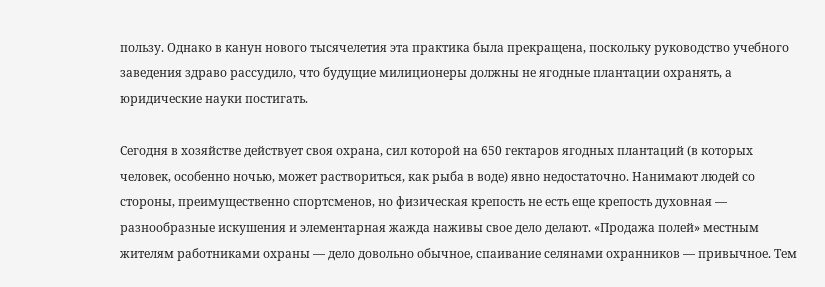пользу. Однако в канун нового тысячелетия эта практика была прекращена, поскольку руководство учебного заведения здраво рассудило, что будущие милиционеры должны не ягодные плантации охранять, а юридические науки постигать.

Сегодня в хозяйстве действует своя охрана, сил которой на 650 гектаров ягодных плантаций (в которых человек, особенно ночью, может раствориться, как рыба в воде) явно недостаточно. Нанимают людей со стороны, преимущественно спортсменов, но физическая крепость не есть еще крепость духовная — разнообразные искушения и элементарная жажда наживы свое дело делают. «Продажа полей» местным жителям работниками охраны — дело довольно обычное, спаивание селянами охранников — привычное. Тем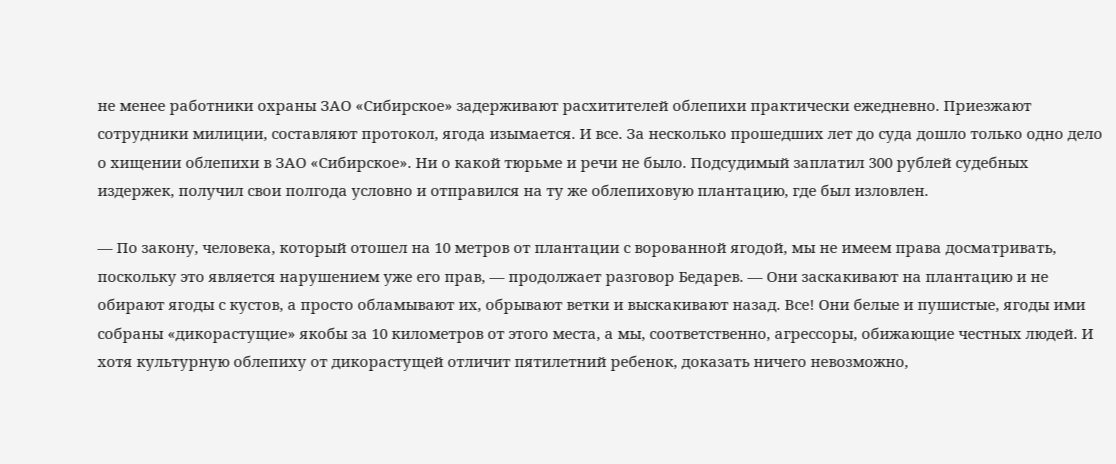не менее работники охраны ЗАО «Сибирское» задерживают расхитителей облепихи практически ежедневно. Приезжают сотрудники милиции, составляют протокол, ягода изымается. И все. За несколько прошедших лет до суда дошло только одно дело о хищении облепихи в ЗАО «Сибирское». Ни о какой тюрьме и речи не было. Подсудимый заплатил 300 рублей судебных издержек, получил свои полгода условно и отправился на ту же облепиховую плантацию, где был изловлен.

— По закону, человека, который отошел на 10 метров от плантации с ворованной ягодой, мы не имеем права досматривать, поскольку это является нарушением уже его прав, — продолжает разговор Бедарев. — Они заскакивают на плантацию и не обирают ягоды с кустов, а просто обламывают их, обрывают ветки и выскакивают назад. Все! Они белые и пушистые, ягоды ими собраны «дикорастущие» якобы за 10 километров от этого места, а мы, соответственно, агрессоры, обижающие честных людей. И хотя культурную облепиху от дикорастущей отличит пятилетний ребенок, доказать ничего невозможно,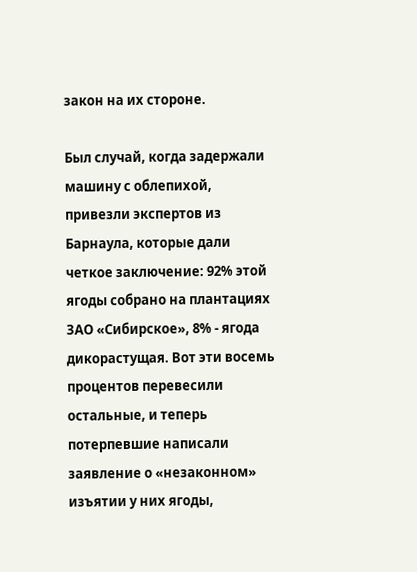закон на их стороне.

Был случай, когда задержали машину с облепихой, привезли экспертов из Барнаула, которые дали четкое заключение: 92% этой ягоды собрано на плантациях ЗАО «Сибирское», 8% - ягода дикорастущая. Вот эти восемь процентов перевесили остальные, и теперь потерпевшие написали заявление о «незаконном» изъятии у них ягоды,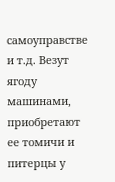самоуправстве и т.д. Везут ягоду машинами, приобретают ее томичи и питерцы у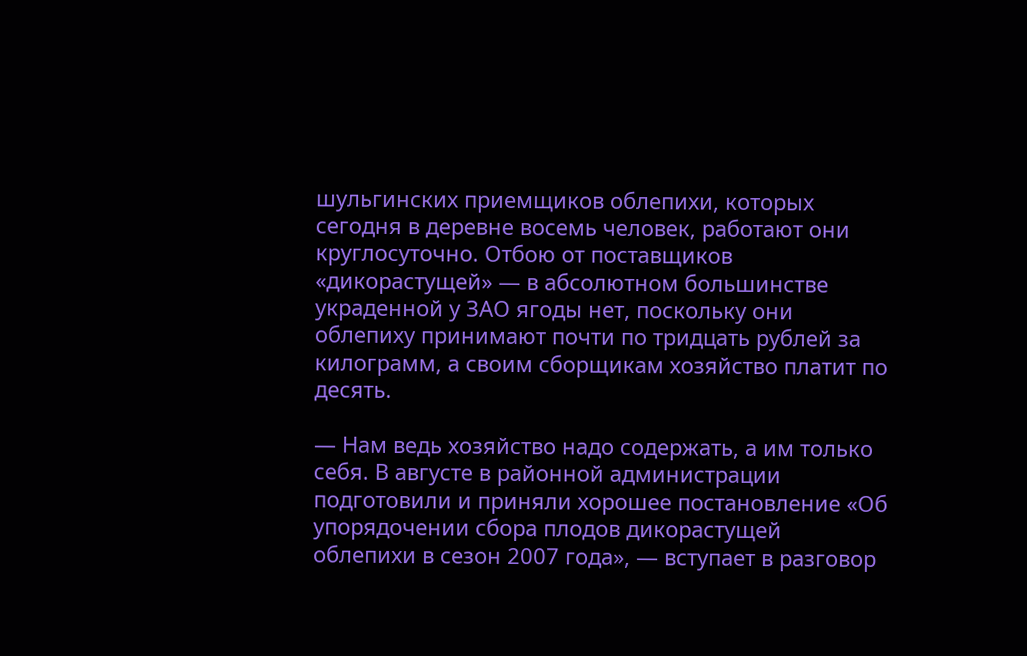шульгинских приемщиков облепихи, которых сегодня в деревне восемь человек, работают они круглосуточно. Отбою от поставщиков «дикорастущей» — в абсолютном большинстве украденной у ЗАО ягоды нет, поскольку они облепиху принимают почти по тридцать рублей за килограмм, а своим сборщикам хозяйство платит по десять.

— Нам ведь хозяйство надо содержать, а им только себя. В августе в районной администрации подготовили и приняли хорошее постановление «Об упорядочении сбора плодов дикорастущей облепихи в сезон 2007 года», — вступает в разговор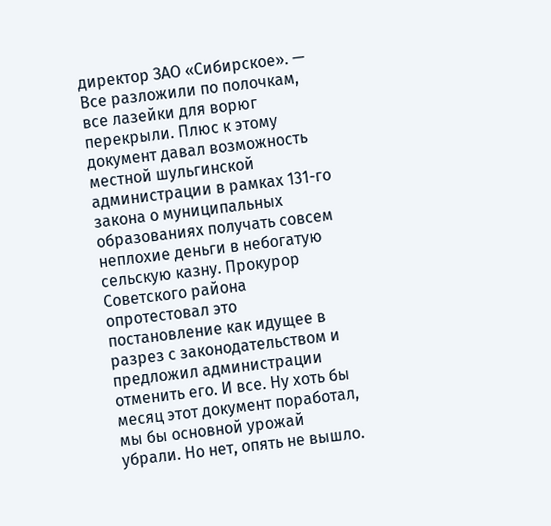директор ЗАО «Сибирское». — Все разложили по полочкам, все лазейки для ворюг перекрыли. Плюс к этому документ давал возможность местной шульгинской администрации в рамках 131-го закона о муниципальных образованиях получать совсем неплохие деньги в небогатую сельскую казну. Прокурор Советского района опротестовал это постановление как идущее в разрез с законодательством и предложил администрации отменить его. И все. Ну хоть бы месяц этот документ поработал, мы бы основной урожай убрали. Но нет, опять не вышло.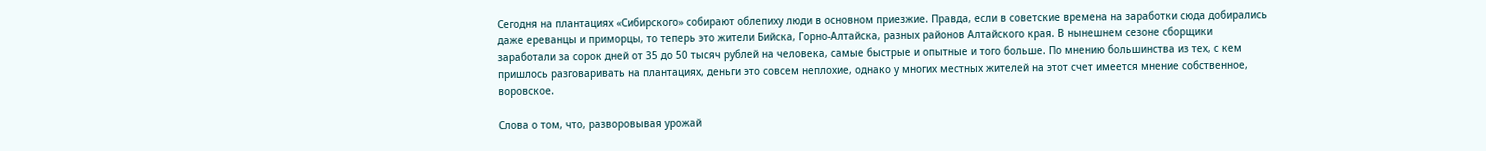Сегодня на плантациях «Сибирского» собирают облепиху люди в основном приезжие. Правда, если в советские времена на заработки сюда добирались даже ереванцы и приморцы, то теперь это жители Бийска, Горно-Алтайска, разных районов Алтайского края. В нынешнем сезоне сборщики заработали за сорок дней от 35 до 50 тысяч рублей на человека, самые быстрые и опытные и того больше. По мнению большинства из тех, с кем пришлось разговаривать на плантациях, деньги это совсем неплохие, однако у многих местных жителей на этот счет имеется мнение собственное, воровское.

Слова о том, что, разворовывая урожай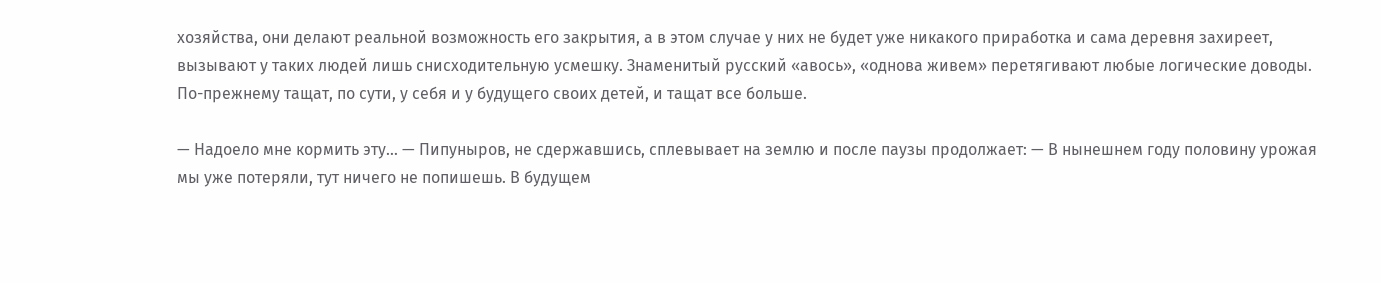хозяйства, они делают реальной возможность его закрытия, а в этом случае у них не будет уже никакого приработка и сама деревня захиреет, вызывают у таких людей лишь снисходительную усмешку. Знаменитый русский «авось», «однова живем» перетягивают любые логические доводы. По-прежнему тащат, по сути, у себя и у будущего своих детей, и тащат все больше.

— Надоело мне кормить эту… — Пипуныров, не сдержавшись, сплевывает на землю и после паузы продолжает: — В нынешнем году половину урожая мы уже потеряли, тут ничего не попишешь. В будущем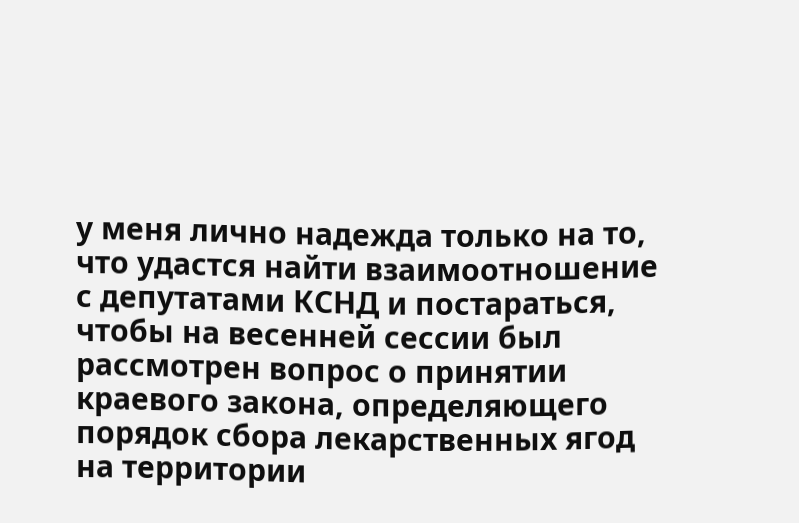у меня лично надежда только на то, что удастся найти взаимоотношение с депутатами КСНД и постараться, чтобы на весенней сессии был рассмотрен вопрос о принятии краевого закона, определяющего порядок сбора лекарственных ягод на территории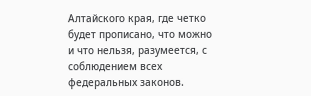Алтайского края, где четко будет прописано, что можно и что нельзя, разумеется, с соблюдением всех федеральных законов.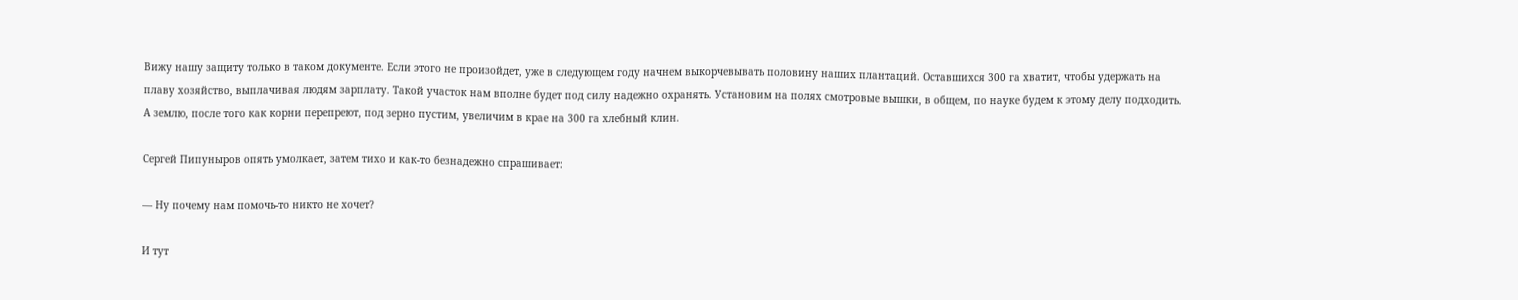Вижу нашу защиту только в таком документе. Если этого не произойдет, уже в следующем году начнем выкорчевывать половину наших плантаций. Оставшихся 300 га хватит, чтобы удержать на плаву хозяйство, выплачивая людям зарплату. Такой участок нам вполне будет под силу надежно охранять. Установим на полях смотровые вышки, в общем, по науке будем к этому делу подходить. А землю, после того как корни перепреют, под зерно пустим, увеличим в крае на 300 га хлебный клин.

Сергей Пипуныров опять умолкает, затем тихо и как-то безнадежно спрашивает:

— Ну почему нам помочь-то никто не хочет?

И тут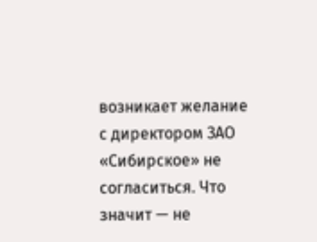возникает желание с директором ЗАО «Сибирское» не согласиться. Что значит — не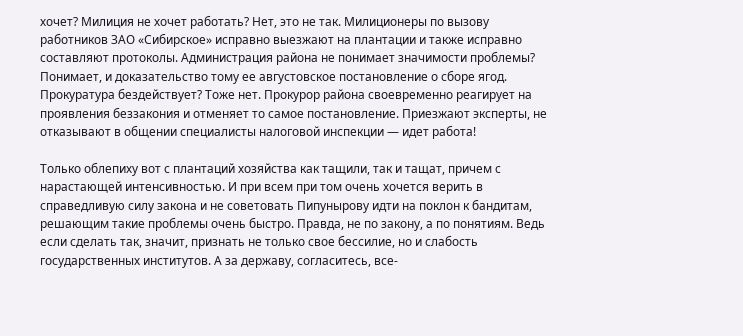хочет? Милиция не хочет работать? Нет, это не так. Милиционеры по вызову работников ЗАО «Сибирское» исправно выезжают на плантации и также исправно составляют протоколы. Администрация района не понимает значимости проблемы? Понимает, и доказательство тому ее августовское постановление о сборе ягод. Прокуратура бездействует? Тоже нет. Прокурор района своевременно реагирует на проявления беззакония и отменяет то самое постановление. Приезжают эксперты, не отказывают в общении специалисты налоговой инспекции — идет работа!

Только облепиху вот с плантаций хозяйства как тащили, так и тащат, причем с нарастающей интенсивностью. И при всем при том очень хочется верить в справедливую силу закона и не советовать Пипунырову идти на поклон к бандитам, решающим такие проблемы очень быстро. Правда, не по закону, а по понятиям. Ведь если сделать так, значит, признать не только свое бессилие, но и слабость государственных институтов. А за державу, согласитесь, все-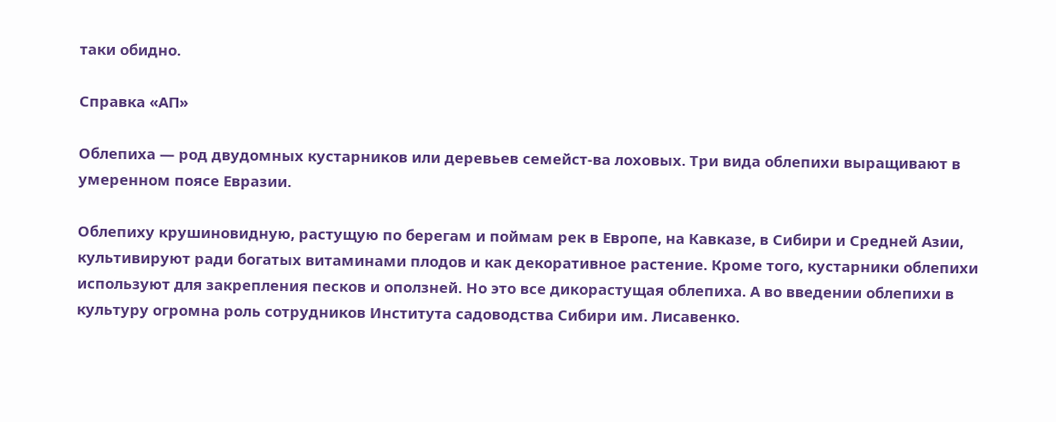таки обидно.

Справка «АП»

Облепиха — род двудомных кустарников или деревьев семейст-ва лоховых. Три вида облепихи выращивают в умеренном поясе Евразии.

Облепиху крушиновидную, растущую по берегам и поймам рек в Европе, на Кавказе, в Сибири и Средней Азии, культивируют ради богатых витаминами плодов и как декоративное растение. Кроме того, кустарники облепихи используют для закрепления песков и оползней. Но это все дикорастущая облепиха. А во введении облепихи в культуру огромна роль сотрудников Института садоводства Сибири им. Лисавенко.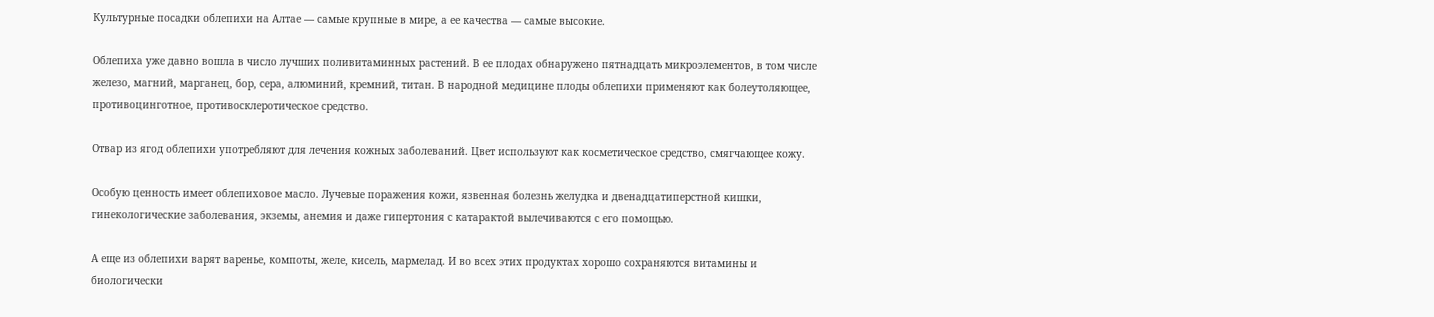Культурные посадки облепихи на Алтае — самые крупные в мире, а ее качества — самые высокие.

Облепиха уже давно вошла в число лучших поливитаминных растений. В ее плодах обнаружено пятнадцать микроэлементов, в том числе железо, магний, марганец, бор, сера, алюминий, кремний, титан. В народной медицине плоды облепихи применяют как болеутоляющее, противоцинготное, противосклеротическое средство.

Отвар из ягод облепихи употребляют для лечения кожных заболеваний. Цвет используют как косметическое средство, смягчающее кожу.

Особую ценность имеет облепиховое масло. Лучевые поражения кожи, язвенная болезнь желудка и двенадцатиперстной кишки, гинекологические заболевания, экземы, анемия и даже гипертония с катарактой вылечиваются с его помощью.

А еще из облепихи варят варенье, компоты, желе, кисель, мармелад. И во всех этих продуктах хорошо сохраняются витамины и биологически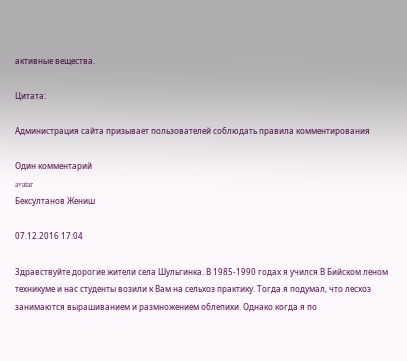активные вещества.

Цитата:

Администрация сайта призывает пользователей соблюдать правила комментирования

Один комментарий
avatar
Бексултанов Жениш

07.12.2016 17:04

Здравствуйте дорогие жители села Шульгинка. В 1985-1990 годах я учился В Бийском леном техникуме и нас студенты возили к Вам на сельхоз практику. Тогда я подумал, что лесхоз занимаются вырашиванием и размножением облепихи. Однако когда я по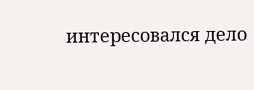интересовался дело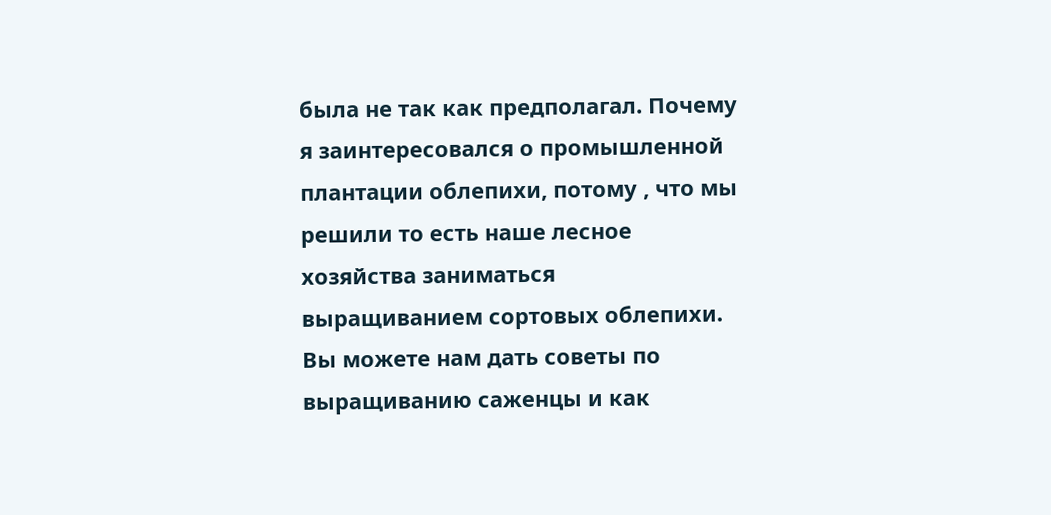была не так как предполагал. Почему я заинтересовался о промышленной плантации облепихи, потому , что мы решили то есть наше лесное хозяйства заниматься выращиванием сортовых облепихи. Вы можете нам дать советы по выращиванию саженцы и как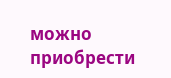можно приобрести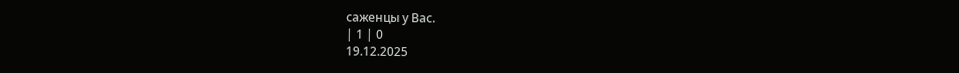саженцы у Вас.
| 1 | 0
19.12.2025